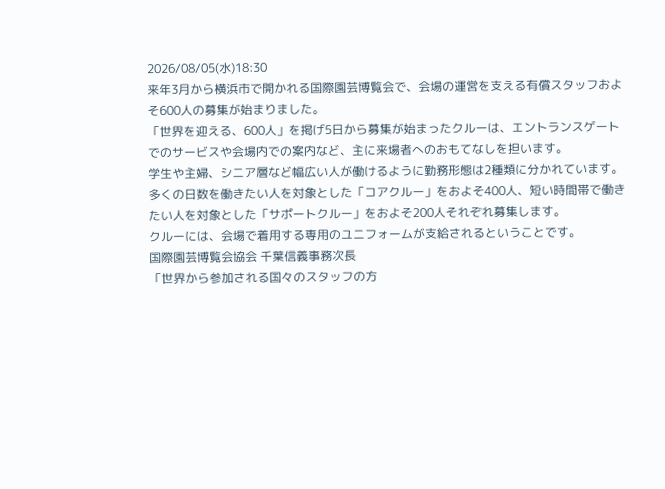2026/08/05(水)18:30
来年3月から横浜市で開かれる国際園芸博覧会で、会場の運営を支える有償スタッフおよそ600人の募集が始まりました。
「世界を迎える、600人」を掲げ5日から募集が始まったクルーは、エントランスゲートでのサービスや会場内での案内など、主に来場者へのおもてなしを担います。
学生や主婦、シニア層など幅広い人が働けるように勤務形態は2種類に分かれています。
多くの日数を働きたい人を対象とした「コアクルー」をおよそ400人、短い時間帯で働きたい人を対象とした「サポートクルー」をおよそ200人それぞれ募集します。
クルーには、会場で着用する専用のユニフォームが支給されるということです。
国際園芸博覧会協会 千葉信義事務次長
「世界から参加される国々のスタッフの方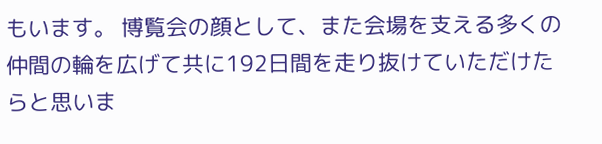もいます。 博覧会の顔として、また会場を支える多くの仲間の輪を広げて共に192日間を走り抜けていただけたらと思いま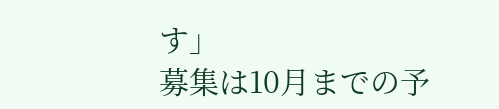す」
募集は10月までの予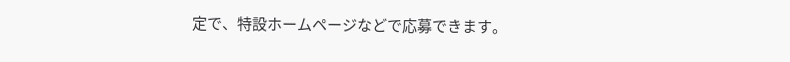定で、特設ホームページなどで応募できます。